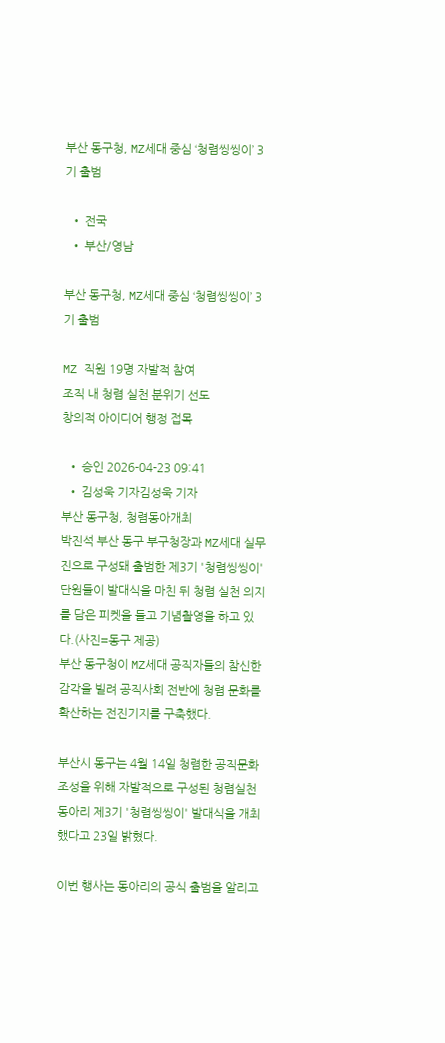부산 동구청, MZ세대 중심 ‘청렴씽씽이’ 3기 출범

  • 전국
  • 부산/영남

부산 동구청, MZ세대 중심 ‘청렴씽씽이’ 3기 출범

MZ 직원 19명 자발적 참여
조직 내 청렴 실천 분위기 선도
창의적 아이디어 행정 접목

  • 승인 2026-04-23 09:41
  • 김성욱 기자김성욱 기자
부산 동구청, 청렴동아개최
박진석 부산 동구 부구청장과 MZ세대 실무진으로 구성돼 출범한 제3기 '청렴씽씽이' 단원들이 발대식을 마친 뒤 청렴 실천 의지를 담은 피켓을 들고 기념촬영을 하고 있다.(사진=동구 제공)
부산 동구청이 MZ세대 공직자들의 참신한 감각을 빌려 공직사회 전반에 청렴 문화를 확산하는 전진기지를 구축했다.

부산시 동구는 4월 14일 청렴한 공직문화 조성을 위해 자발적으로 구성된 청렴실천동아리 제3기 '청렴씽씽이' 발대식을 개최했다고 23일 밝혔다.

이번 행사는 동아리의 공식 출범을 알리고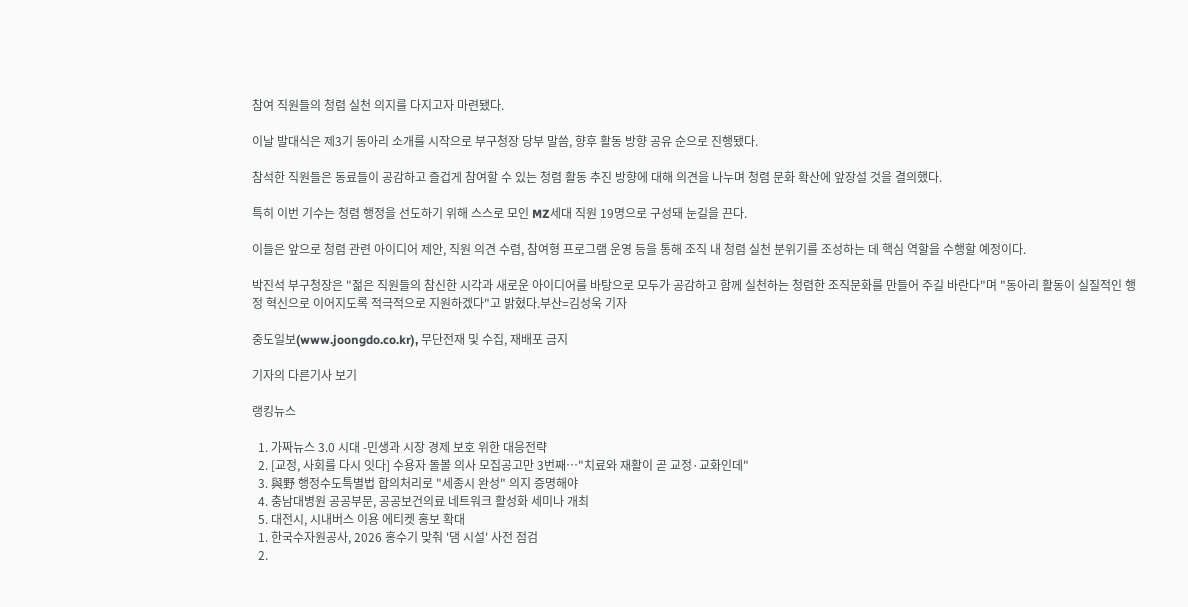참여 직원들의 청렴 실천 의지를 다지고자 마련됐다.

이날 발대식은 제3기 동아리 소개를 시작으로 부구청장 당부 말씀, 향후 활동 방향 공유 순으로 진행됐다.

참석한 직원들은 동료들이 공감하고 즐겁게 참여할 수 있는 청렴 활동 추진 방향에 대해 의견을 나누며 청렴 문화 확산에 앞장설 것을 결의했다.

특히 이번 기수는 청렴 행정을 선도하기 위해 스스로 모인 MZ세대 직원 19명으로 구성돼 눈길을 끈다.

이들은 앞으로 청렴 관련 아이디어 제안, 직원 의견 수렴, 참여형 프로그램 운영 등을 통해 조직 내 청렴 실천 분위기를 조성하는 데 핵심 역할을 수행할 예정이다.

박진석 부구청장은 "젊은 직원들의 참신한 시각과 새로운 아이디어를 바탕으로 모두가 공감하고 함께 실천하는 청렴한 조직문화를 만들어 주길 바란다"며 "동아리 활동이 실질적인 행정 혁신으로 이어지도록 적극적으로 지원하겠다"고 밝혔다.부산=김성욱 기자

중도일보(www.joongdo.co.kr), 무단전재 및 수집, 재배포 금지

기자의 다른기사 보기

랭킹뉴스

  1. 가짜뉴스 3.0 시대 -민생과 시장 경제 보호 위한 대응전략
  2. [교정, 사회를 다시 잇다] 수용자 돌볼 의사 모집공고만 3번째…"치료와 재활이 곧 교정·교화인데"
  3. 與野 행정수도특별법 합의처리로 "세종시 완성" 의지 증명해야
  4. 충남대병원 공공부문, 공공보건의료 네트워크 활성화 세미나 개최
  5. 대전시, 시내버스 이용 에티켓 홍보 확대
  1. 한국수자원공사, 2026 홍수기 맞춰 '댐 시설' 사전 점검
  2.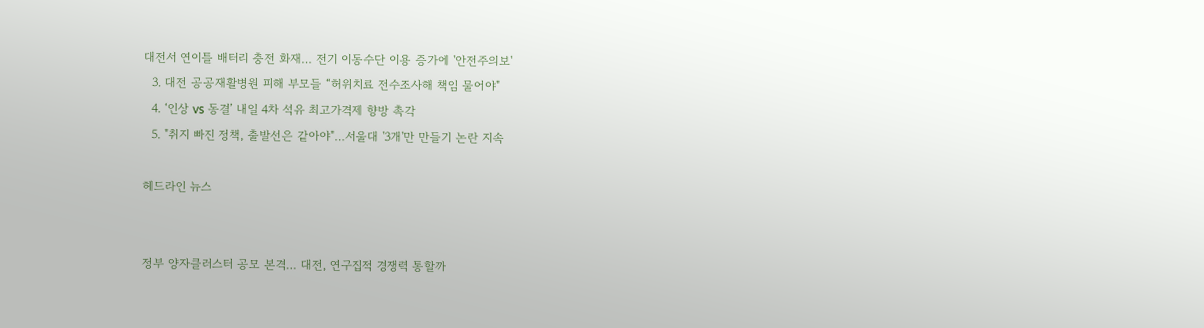대전서 연이틀 배터리 충전 화재… 전기 이동수단 이용 증가에 '안전주의보'
  3. 대전 공공재활병원 피해 부모들 “허위치료 전수조사해 책임 물어야"
  4. ‘인상 vs 동결’ 내일 4차 석유 최고가격제 향방 촉각
  5. "취지 빠진 정책, 출발선은 같아야"…서울대 '3개'만 만들기 논란 지속

헤드라인 뉴스


정부 양자클러스터 공모 본격… 대전, 연구집적 경쟁력 통할까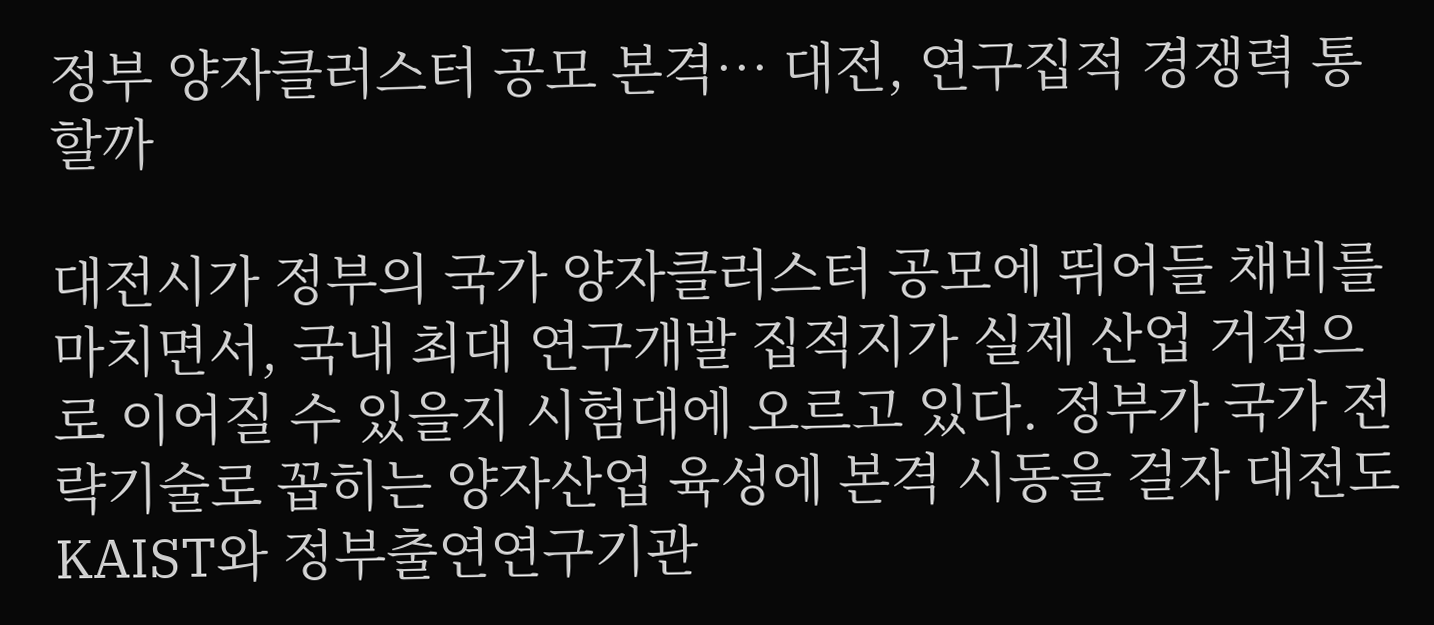정부 양자클러스터 공모 본격… 대전, 연구집적 경쟁력 통할까

대전시가 정부의 국가 양자클러스터 공모에 뛰어들 채비를 마치면서, 국내 최대 연구개발 집적지가 실제 산업 거점으로 이어질 수 있을지 시험대에 오르고 있다. 정부가 국가 전략기술로 꼽히는 양자산업 육성에 본격 시동을 걸자 대전도 KAIST와 정부출연연구기관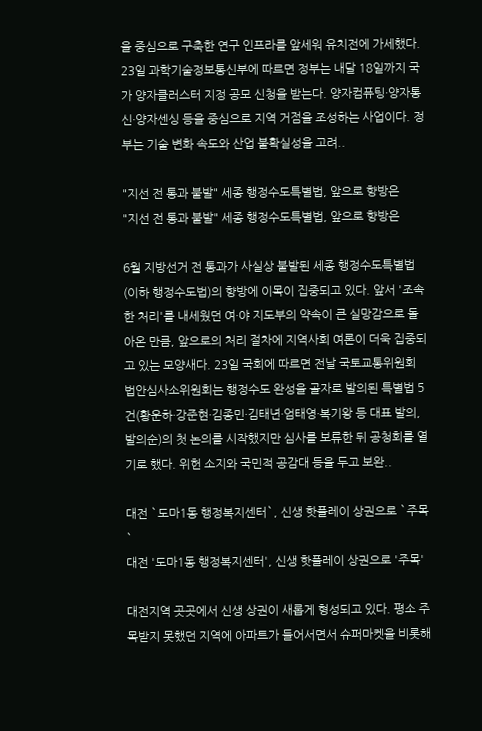을 중심으로 구축한 연구 인프라를 앞세워 유치전에 가세했다. 23일 과학기술정보통신부에 따르면 정부는 내달 18일까지 국가 양자클러스터 지정 공모 신청을 받는다. 양자컴퓨팅·양자통신·양자센싱 등을 중심으로 지역 거점을 조성하는 사업이다. 정부는 기술 변화 속도와 산업 불확실성을 고려..

"지선 전 통과 불발" 세종 행정수도특별법, 앞으로 향방은
"지선 전 통과 불발" 세종 행정수도특별법, 앞으로 향방은

6월 지방선거 전 통과가 사실상 불발된 세종 행정수도특별법(이하 행정수도법)의 향방에 이목이 집중되고 있다. 앞서 '조속한 처리'를 내세웠던 여·야 지도부의 약속이 큰 실망감으로 돌아온 만큼, 앞으로의 처리 절차에 지역사회 여론이 더욱 집중되고 있는 모양새다. 23일 국회에 따르면 전날 국토교통위원회 법안심사소위원회는 행정수도 완성을 골자로 발의된 특별법 5건(황운하·강준현·김종민·김태년·엄태영·복기왕 등 대표 발의, 발의순)의 첫 논의를 시작했지만 심사를 보류한 뒤 공청회를 열기로 했다. 위헌 소지와 국민적 공감대 등을 두고 보완..

대전 `도마1동 행정복지센터`, 신생 핫플레이 상권으로 `주목`
대전 '도마1동 행정복지센터', 신생 핫플레이 상권으로 '주목'

대전지역 곳곳에서 신생 상권이 새롭게 형성되고 있다. 평소 주목받지 못했던 지역에 아파트가 들어서면서 슈퍼마켓을 비롯해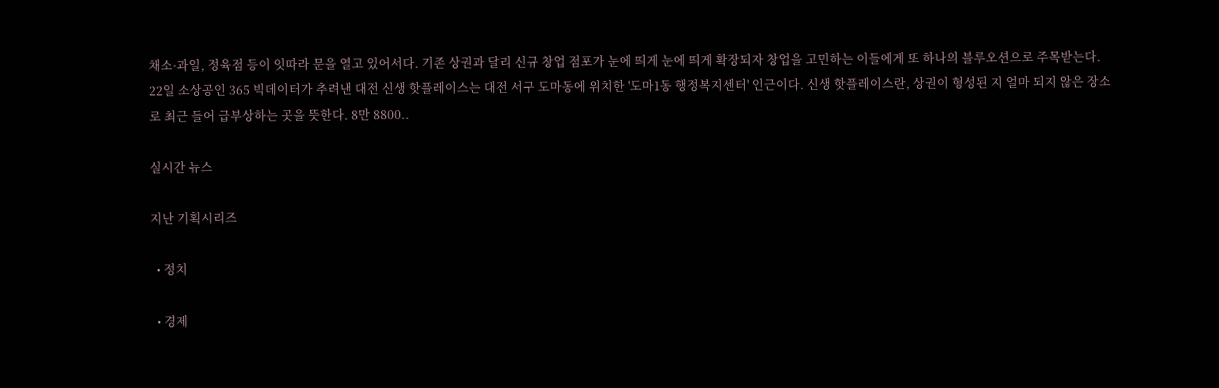채소·과일, 정육점 등이 잇따라 문을 열고 있어서다. 기존 상권과 달리 신규 창업 점포가 눈에 띄게 눈에 띄게 확장되자 창업을 고민하는 이들에게 또 하나의 블루오션으로 주목받는다. 22일 소상공인 365 빅데이터가 추려낸 대전 신생 핫플레이스는 대전 서구 도마동에 위치한 '도마1동 행정복지센터' 인근이다. 신생 핫플레이스란, 상권이 형성된 지 얼마 되지 않은 장소로 최근 들어 급부상하는 곳을 뜻한다. 8만 8800..

실시간 뉴스

지난 기획시리즈

  • 정치

  • 경제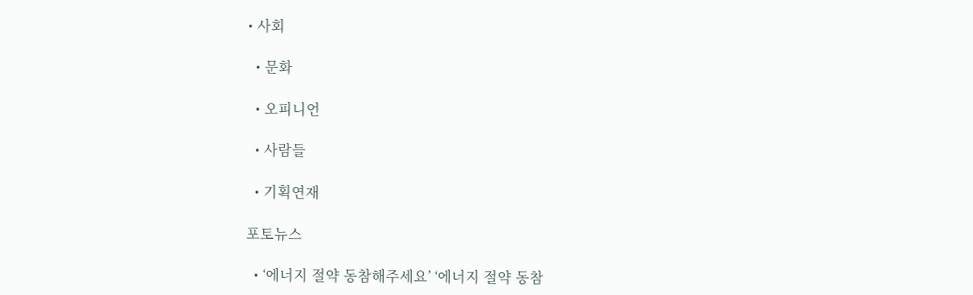• 사회

  • 문화

  • 오피니언

  • 사람들

  • 기획연재

포토뉴스

  • ‘에너지 절약 동참해주세요’ ‘에너지 절약 동참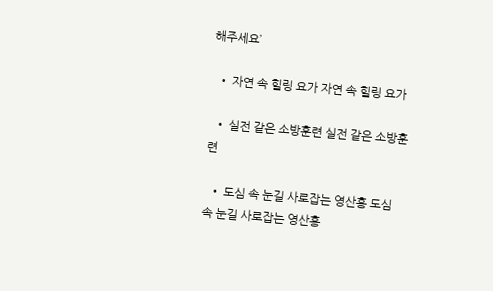해주세요’

  • 자연 속 힐링 요가 자연 속 힐링 요가

  • 실전 같은 소방훈련 실전 같은 소방훈련

  • 도심 속 눈길 사로잡는 영산홍 도심 속 눈길 사로잡는 영산홍